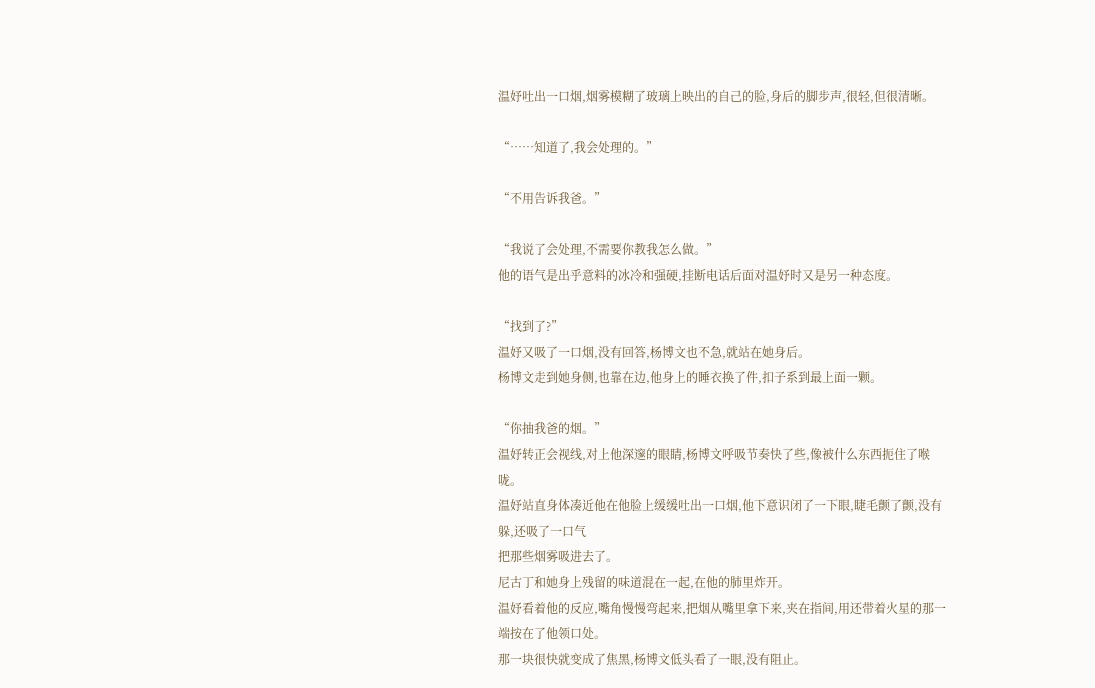温妤吐出一口烟,烟雾模糊了玻璃上映出的自己的脸,身后的脚步声,很轻,但很清晰。

“……知道了,我会处理的。”

“不用告诉我爸。”

“我说了会处理,不需要你教我怎么做。”
他的语气是出乎意料的冰冷和强硬,挂断电话后面对温妤时又是另一种态度。

“找到了?”
温妤又吸了一口烟,没有回答,杨博文也不急,就站在她身后。
杨博文走到她身侧,也靠在边,他身上的睡衣换了件,扣子系到最上面一颗。

“你抽我爸的烟。”
温妤转正会视线,对上他深邃的眼睛,杨博文呼吸节奏快了些,像被什么东西扼住了喉咙。
温妤站直身体凑近他在他脸上缓缓吐出一口烟,他下意识闭了一下眼,睫毛颤了颤,没有躲,还吸了一口气
把那些烟雾吸进去了。
尼古丁和她身上残留的味道混在一起,在他的肺里炸开。
温妤看着他的反应,嘴角慢慢弯起来,把烟从嘴里拿下来,夹在指间,用还带着火星的那一端按在了他领口处。
那一块很快就变成了焦黑,杨博文低头看了一眼,没有阻止。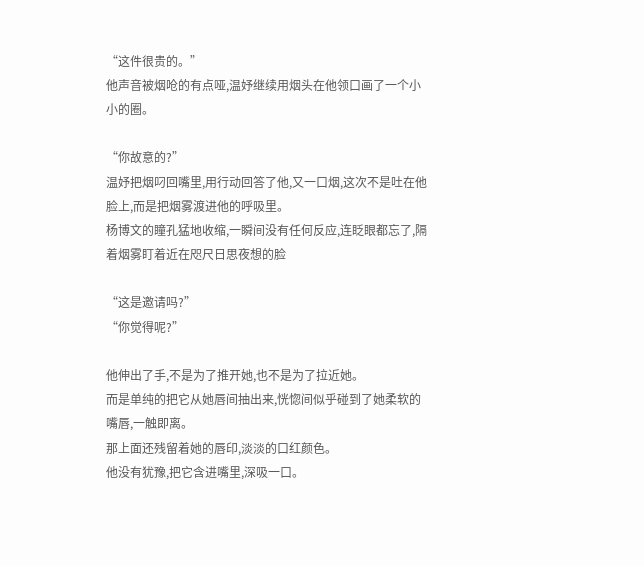“这件很贵的。”
他声音被烟呛的有点哑,温妤继续用烟头在他领口画了一个小小的圈。

“你故意的?”
温妤把烟叼回嘴里,用行动回答了他,又一口烟,这次不是吐在他脸上,而是把烟雾渡进他的呼吸里。
杨博文的瞳孔猛地收缩,一瞬间没有任何反应,连眨眼都忘了,隔着烟雾盯着近在咫尺日思夜想的脸

“这是邀请吗?”
“你觉得呢?”

他伸出了手,不是为了推开她,也不是为了拉近她。
而是单纯的把它从她唇间抽出来,恍惚间似乎碰到了她柔软的嘴唇,一触即离。
那上面还残留着她的唇印,淡淡的口红颜色。
他没有犹豫,把它含进嘴里,深吸一口。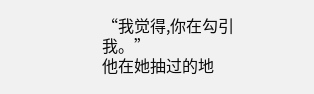“我觉得,你在勾引我。”
他在她抽过的地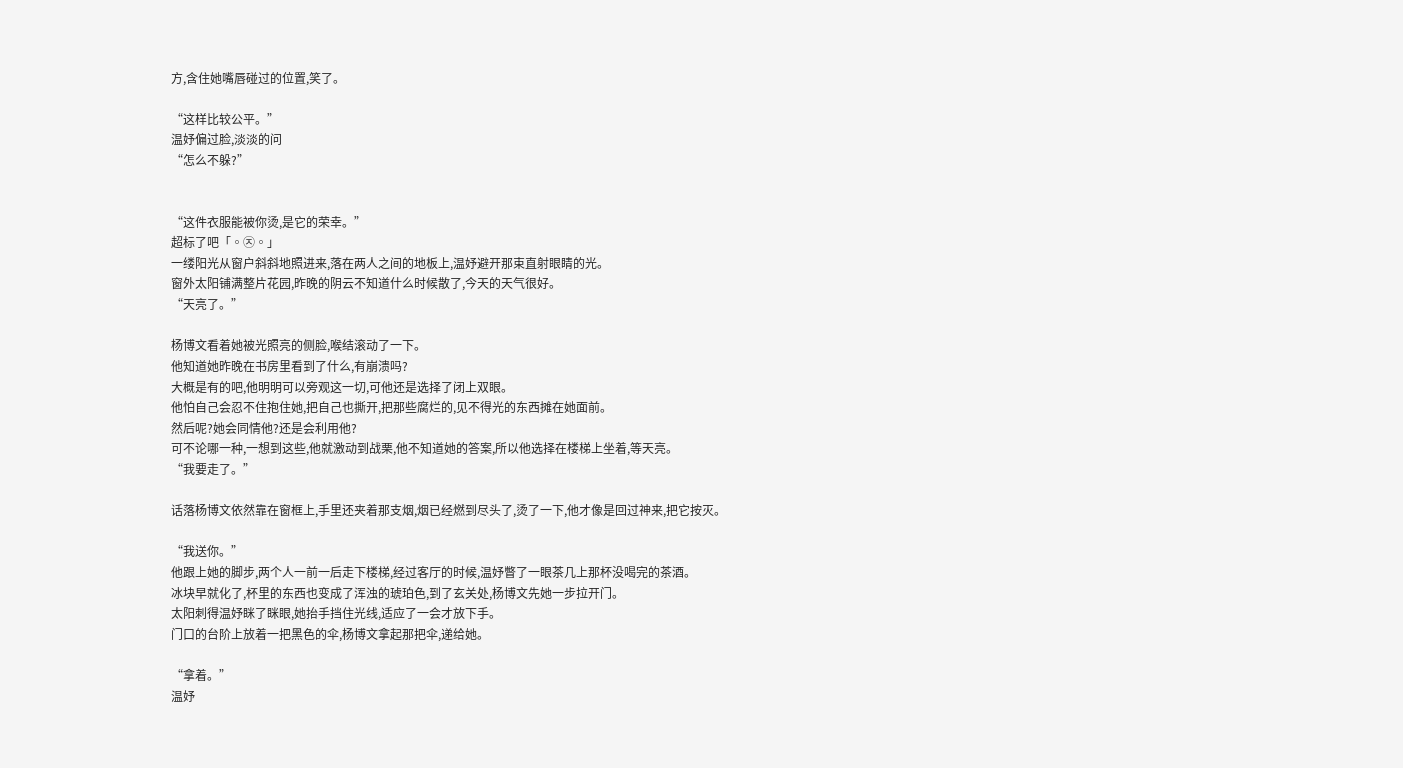方,含住她嘴唇碰过的位置,笑了。

“这样比较公平。”
温妤偏过脸,淡淡的问
“怎么不躲?”


“这件衣服能被你烫,是它的荣幸。”
超标了吧「◦㉨◦」
一缕阳光从窗户斜斜地照进来,落在两人之间的地板上,温妤避开那束直射眼睛的光。
窗外太阳铺满整片花园,昨晚的阴云不知道什么时候散了,今天的天气很好。
“天亮了。”

杨博文看着她被光照亮的侧脸,喉结滚动了一下。
他知道她昨晚在书房里看到了什么,有崩溃吗?
大概是有的吧,他明明可以旁观这一切,可他还是选择了闭上双眼。
他怕自己会忍不住抱住她,把自己也撕开,把那些腐烂的,见不得光的东西摊在她面前。
然后呢?她会同情他?还是会利用他?
可不论哪一种,一想到这些,他就激动到战栗,他不知道她的答案,所以他选择在楼梯上坐着,等天亮。
“我要走了。”

话落杨博文依然靠在窗框上,手里还夹着那支烟,烟已经燃到尽头了,烫了一下,他才像是回过神来,把它按灭。

“我送你。”
他跟上她的脚步,两个人一前一后走下楼梯,经过客厅的时候,温妤瞥了一眼茶几上那杯没喝完的茶酒。
冰块早就化了,杯里的东西也变成了浑浊的琥珀色,到了玄关处,杨博文先她一步拉开门。
太阳刺得温妤眯了眯眼,她抬手挡住光线,适应了一会才放下手。
门口的台阶上放着一把黑色的伞,杨博文拿起那把伞,递给她。

“拿着。”
温妤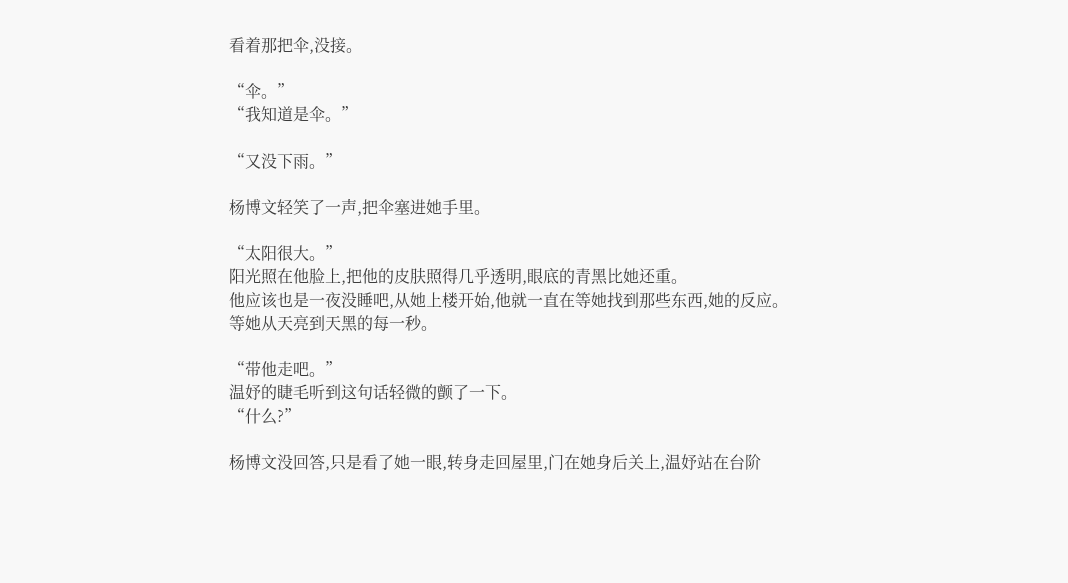看着那把伞,没接。

“伞。”
“我知道是伞。”

“又没下雨。”

杨博文轻笑了一声,把伞塞进她手里。

“太阳很大。”
阳光照在他脸上,把他的皮肤照得几乎透明,眼底的青黑比她还重。
他应该也是一夜没睡吧,从她上楼开始,他就一直在等她找到那些东西,她的反应。
等她从天亮到天黑的每一秒。

“带他走吧。”
温妤的睫毛听到这句话轻微的颤了一下。
“什么?”

杨博文没回答,只是看了她一眼,转身走回屋里,门在她身后关上,温妤站在台阶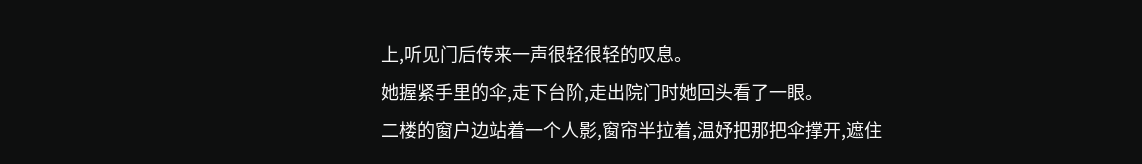上,听见门后传来一声很轻很轻的叹息。
她握紧手里的伞,走下台阶,走出院门时她回头看了一眼。
二楼的窗户边站着一个人影,窗帘半拉着,温妤把那把伞撑开,遮住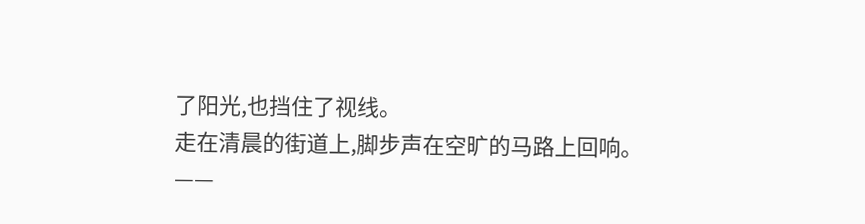了阳光,也挡住了视线。
走在清晨的街道上,脚步声在空旷的马路上回响。
——